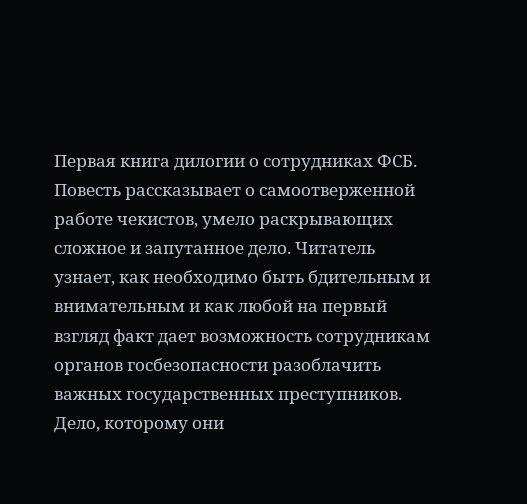Первая книга дилогии о сотрудниках ФСБ. Повесть рассказывает о самоотверженной работе чекистов, умело раскрывающих сложное и запутанное дело. Читатель узнает, как необходимо быть бдительным и внимательным и как любой на первый взгляд факт дает возможность сотрудникам органов госбезопасности разоблачить важных государственных преступников. Дело, которому они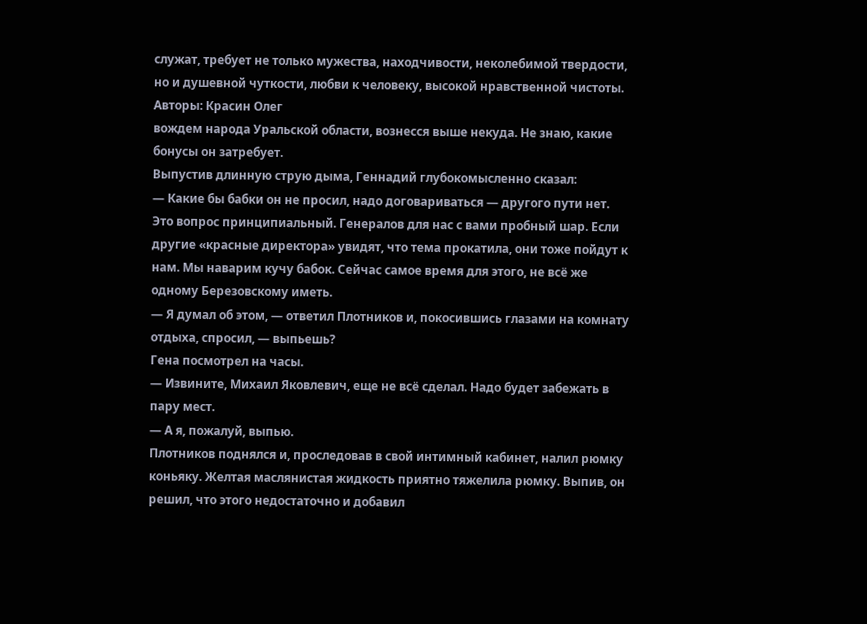служат, требует не только мужества, находчивости, неколебимой твердости, но и душевной чуткости, любви к человеку, высокой нравственной чистоты.
Авторы: Красин Олег
вождем народа Уральской области, вознесся выше некуда. Не знаю, какие бонусы он затребует.
Выпустив длинную струю дыма, Геннадий глубокомысленно сказал:
— Какие бы бабки он не просил, надо договариваться — другого пути нет. Это вопрос принципиальный. Генералов для нас с вами пробный шар. Если другие «красные директора» увидят, что тема прокатила, они тоже пойдут к нам. Мы наварим кучу бабок. Сейчас самое время для этого, не всё же одному Березовскому иметь.
— Я думал об этом, — ответил Плотников и, покосившись глазами на комнату отдыха, спросил, — выпьешь?
Гена посмотрел на часы.
— Извините, Михаил Яковлевич, еще не всё сделал. Надо будет забежать в пару мест.
— А я, пожалуй, выпью.
Плотников поднялся и, проследовав в свой интимный кабинет, налил рюмку коньяку. Желтая маслянистая жидкость приятно тяжелила рюмку. Выпив, он решил, что этого недостаточно и добавил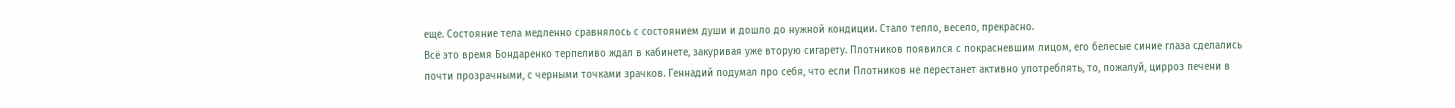еще. Состояние тела медленно сравнялось с состоянием души и дошло до нужной кондиции. Стало тепло, весело, прекрасно.
Всё это время Бондаренко терпеливо ждал в кабинете, закуривая уже вторую сигарету. Плотников появился с покрасневшим лицом, его белесые синие глаза сделались почти прозрачными, с черными точками зрачков. Геннадий подумал про себя, что если Плотников не перестанет активно употреблять, то, пожалуй, цирроз печени в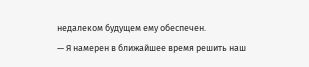недалеком будущем ему обеспечен.
— Я намерен в ближайшее время решить наш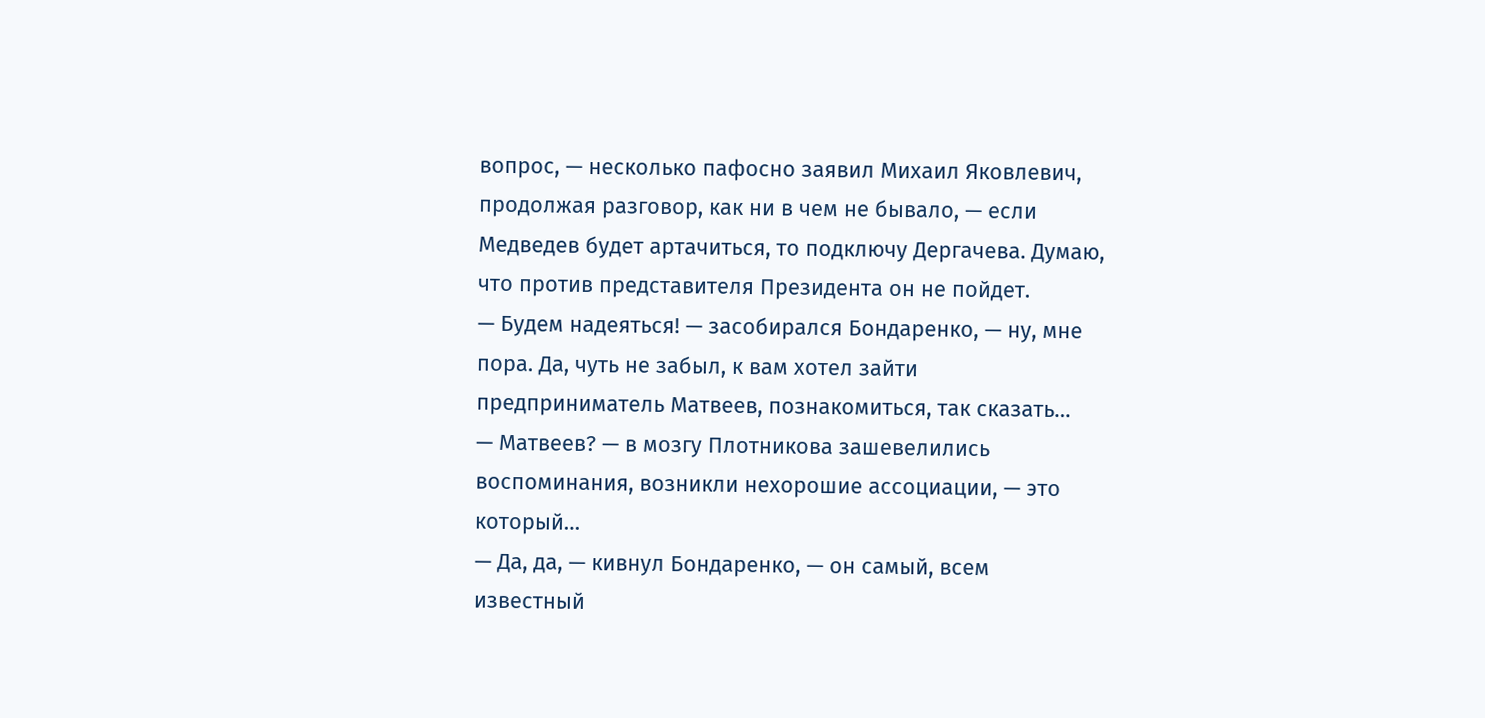вопрос, — несколько пафосно заявил Михаил Яковлевич, продолжая разговор, как ни в чем не бывало, — если Медведев будет артачиться, то подключу Дергачева. Думаю, что против представителя Президента он не пойдет.
— Будем надеяться! — засобирался Бондаренко, — ну, мне пора. Да, чуть не забыл, к вам хотел зайти предприниматель Матвеев, познакомиться, так сказать…
— Матвеев? — в мозгу Плотникова зашевелились воспоминания, возникли нехорошие ассоциации, — это который…
— Да, да, — кивнул Бондаренко, — он самый, всем известный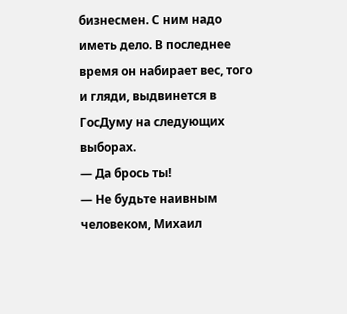бизнесмен. С ним надо иметь дело. В последнее время он набирает вес, того и гляди, выдвинется в ГосДуму на следующих выборах.
— Да брось ты!
— Не будьте наивным человеком, Михаил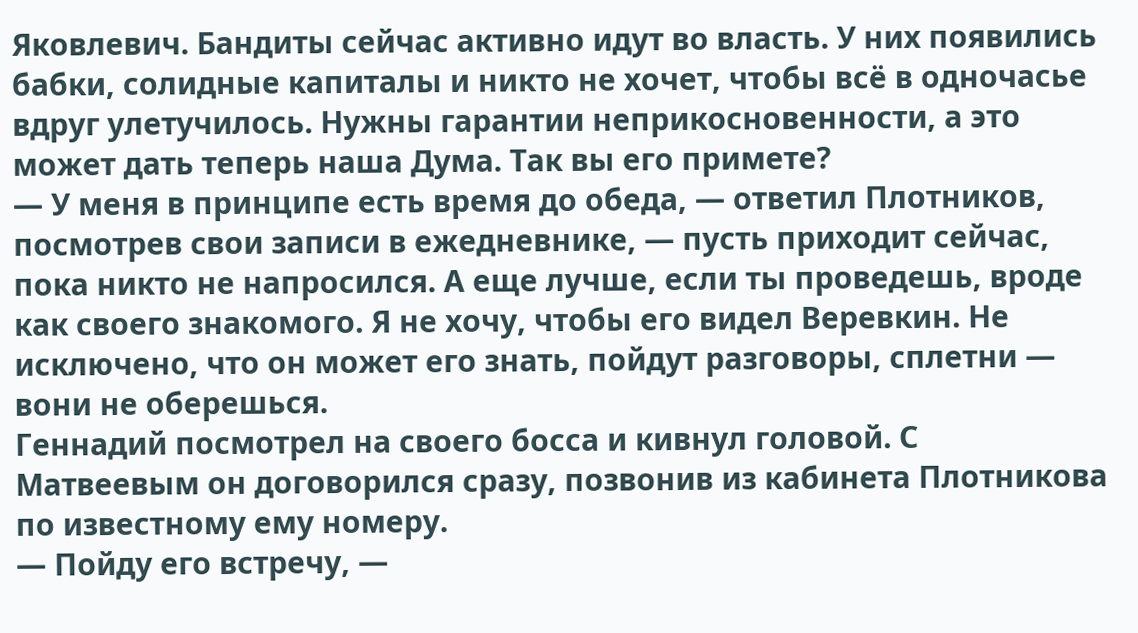Яковлевич. Бандиты сейчас активно идут во власть. У них появились бабки, солидные капиталы и никто не хочет, чтобы всё в одночасье вдруг улетучилось. Нужны гарантии неприкосновенности, а это может дать теперь наша Дума. Так вы его примете?
— У меня в принципе есть время до обеда, — ответил Плотников, посмотрев свои записи в ежедневнике, — пусть приходит сейчас, пока никто не напросился. А еще лучше, если ты проведешь, вроде как своего знакомого. Я не хочу, чтобы его видел Веревкин. Не исключено, что он может его знать, пойдут разговоры, сплетни — вони не оберешься.
Геннадий посмотрел на своего босса и кивнул головой. С Матвеевым он договорился сразу, позвонив из кабинета Плотникова по известному ему номеру.
— Пойду его встречу, —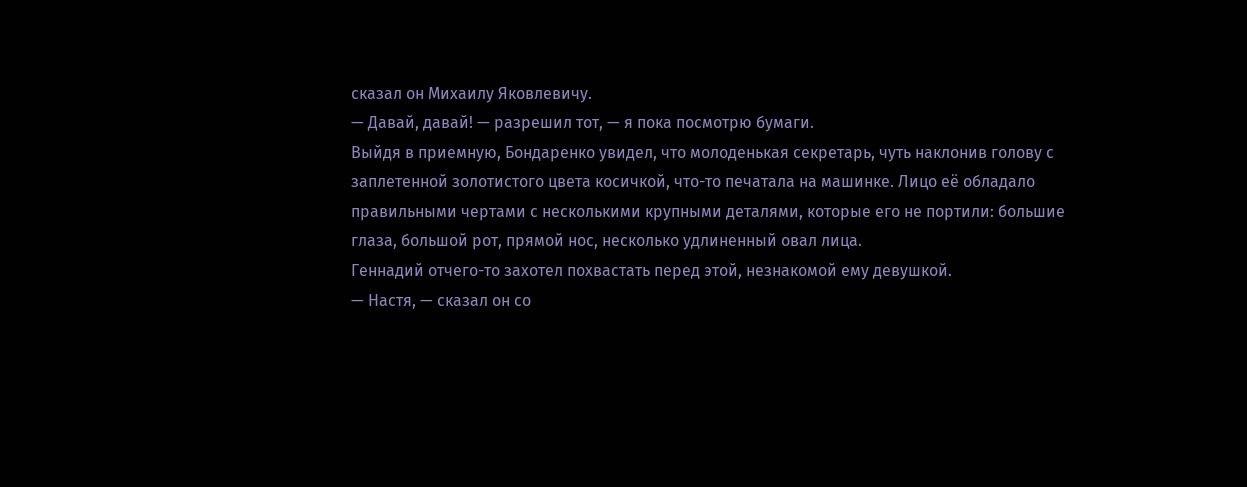сказал он Михаилу Яковлевичу.
— Давай, давай! — разрешил тот, — я пока посмотрю бумаги.
Выйдя в приемную, Бондаренко увидел, что молоденькая секретарь, чуть наклонив голову с заплетенной золотистого цвета косичкой, что-то печатала на машинке. Лицо её обладало правильными чертами с несколькими крупными деталями, которые его не портили: большие глаза, большой рот, прямой нос, несколько удлиненный овал лица.
Геннадий отчего-то захотел похвастать перед этой, незнакомой ему девушкой.
— Настя, — сказал он со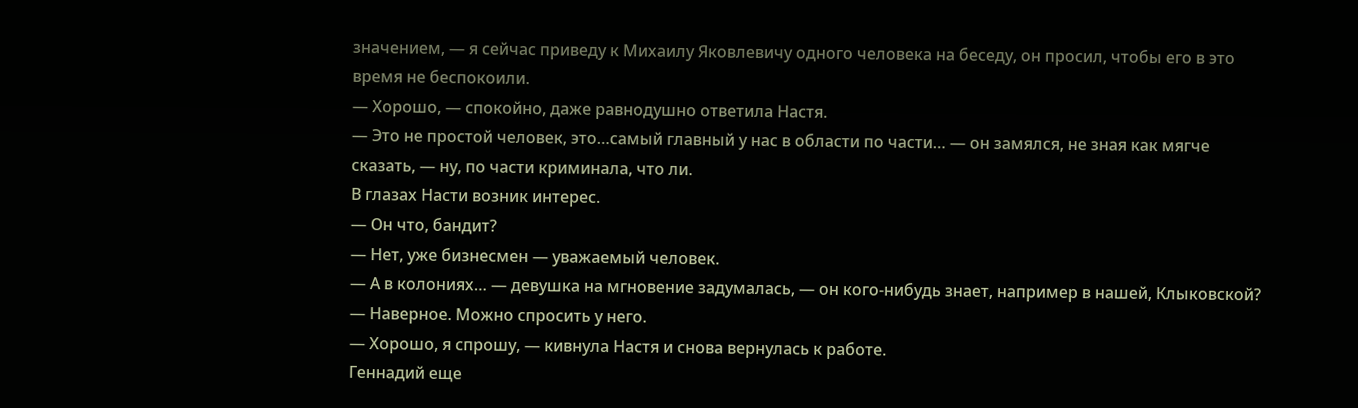значением, — я сейчас приведу к Михаилу Яковлевичу одного человека на беседу, он просил, чтобы его в это время не беспокоили.
— Хорошо, — спокойно, даже равнодушно ответила Настя.
— Это не простой человек, это…самый главный у нас в области по части… — он замялся, не зная как мягче сказать, — ну, по части криминала, что ли.
В глазах Насти возник интерес.
— Он что, бандит?
— Нет, уже бизнесмен — уважаемый человек.
— А в колониях… — девушка на мгновение задумалась, — он кого-нибудь знает, например в нашей, Клыковской?
— Наверное. Можно спросить у него.
— Хорошо, я спрошу, — кивнула Настя и снова вернулась к работе.
Геннадий еще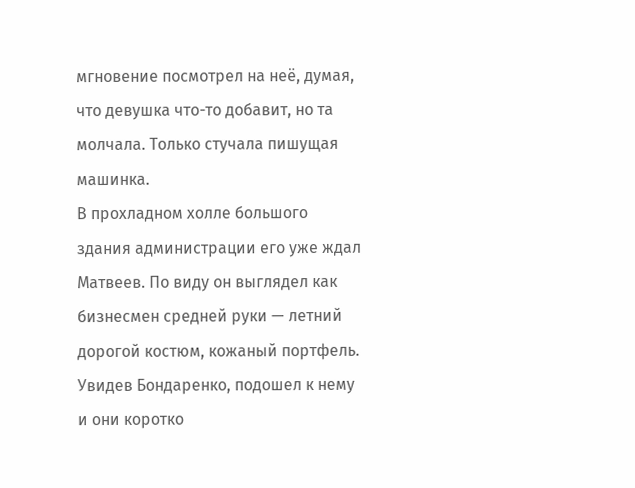мгновение посмотрел на неё, думая, что девушка что-то добавит, но та молчала. Только стучала пишущая машинка.
В прохладном холле большого здания администрации его уже ждал Матвеев. По виду он выглядел как бизнесмен средней руки — летний дорогой костюм, кожаный портфель. Увидев Бондаренко, подошел к нему и они коротко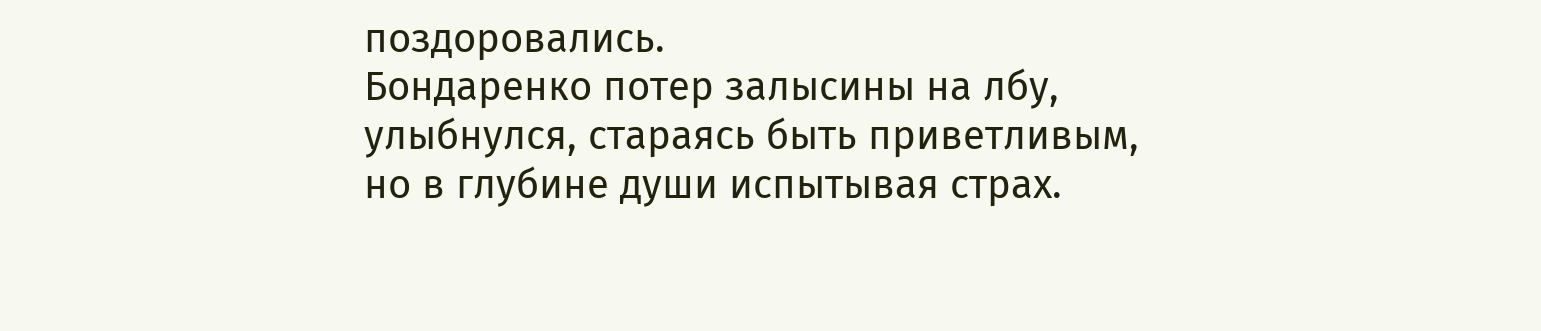поздоровались.
Бондаренко потер залысины на лбу, улыбнулся, стараясь быть приветливым, но в глубине души испытывая страх.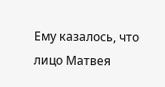Ему казалось, что лицо Матвея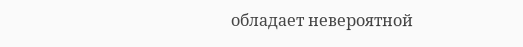обладает невероятной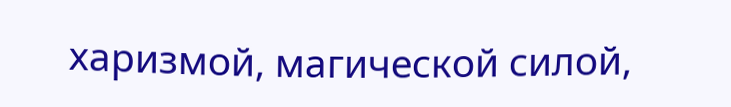харизмой, магической силой,